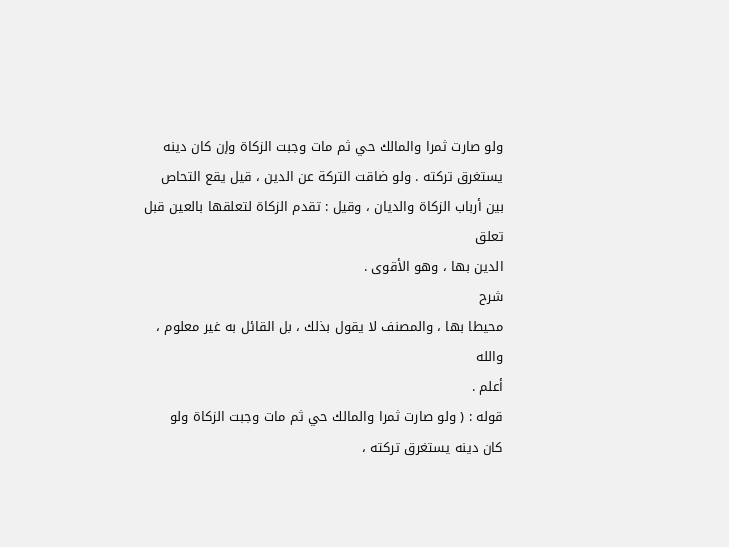ولو صارت ثمرا والمالك حي ثم مات وجبت الزكاة وإن كان دينه
يستغرق تركته . ولو ضاقت التركة عن الدين ، قيل يقع التحاص
بين أرباب الزكاة والديان ، وقيل : تقدم الزكاة لتعلقها بالعين قبل تعلق
الدين بها ، وهو الأقوى .
شرح
محيطا بها ، والمصنف لا يقول بذلك ، بل القائل به غير معلوم ، والله
أعلم .
قوله : ( ولو صارت ثمرا والمالك حي ثم مات وجبت الزكاة ولو
كان دينه يستغرق تركته ،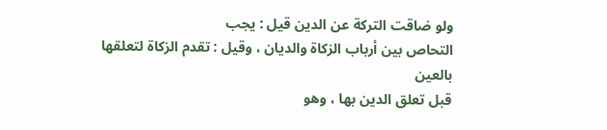ولو ضاقت التركة عن الدين قيل : يجب
التحاص بين أرباب الزكاة والديان ، وقيل : تقدم الزكاة لتعلقها بالعين
قبل تعلق الدين بها ، وهو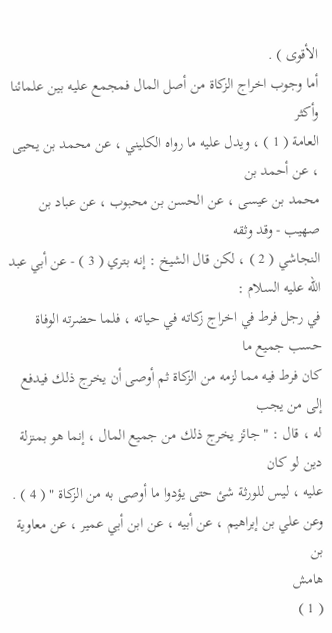الأقوى ) .
أما وجوب اخراج الزكاة من أصل المال فمجمع عليه بين علمائنا وأكثر
العامة ( 1 ) ، ويدل عليه ما رواه الكليني ، عن محمد بن يحيى ، عن أحمد بن
محمد بن عيسى ، عن الحسن بن محبوب ، عن عباد بن صهيب - وقد وثقه
النجاشي ( 2 ) ، لكن قال الشيخ : إنه بتري ( 3 ) - عن أبي عبد الله عليه السلام :
في رجل فرط في اخراج زكاته في حياته ، فلما حضرته الوفاة حسب جميع ما
كان فرط فيه مما لزمه من الزكاة ثم أوصى أن يخرج ذلك فيدفع إلى من يجب
له ، قال : " جائز يخرج ذلك من جميع المال ، إنما هو بمنزلة دين لو كان
عليه ، ليس للورثة شئ حتى يؤدوا ما أوصى به من الزكاة " ( 4 ) .
وعن علي بن إبراهيم ، عن أبيه ، عن ابن أبي عمير ، عن معاوية بن
هامش
( 1 )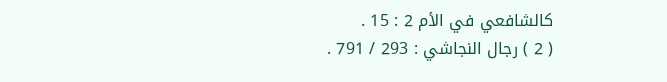كالشافعي في الأم 2 : 15 .
( 2 ) رجال النجاشي : 293 / 791 .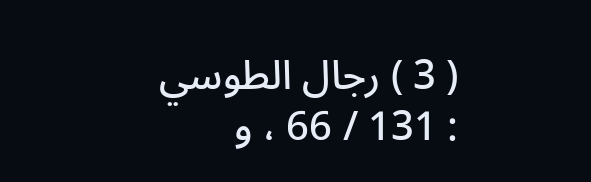( 3 ) رجال الطوسي : 131 / 66 ، و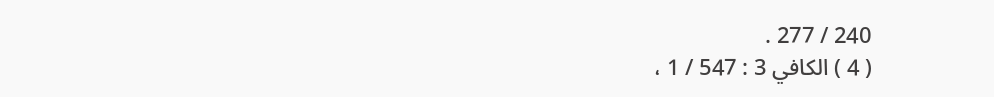240 / 277 .
( 4 ) الكافي 3 : 547 / 1 ،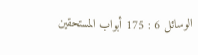الوسائل 6 : 175 أبواب المستحقين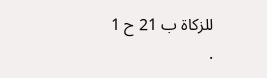للزكاة ب 21 ح 1 .